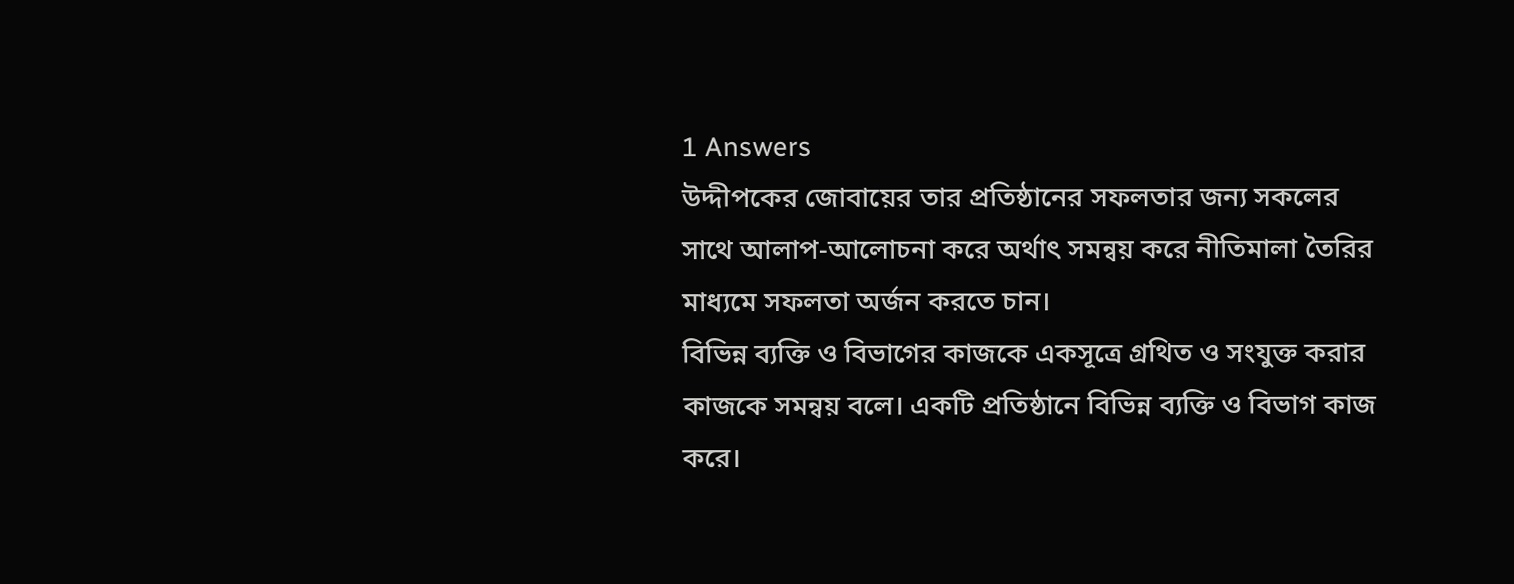1 Answers
উদ্দীপকের জোবায়ের তার প্রতিষ্ঠানের সফলতার জন্য সকলের সাথে আলাপ-আলোচনা করে অর্থাৎ সমন্বয় করে নীতিমালা তৈরির মাধ্যমে সফলতা অর্জন করতে চান।
বিভিন্ন ব্যক্তি ও বিভাগের কাজকে একসূত্রে গ্রথিত ও সংযুক্ত করার কাজকে সমন্বয় বলে। একটি প্রতিষ্ঠানে বিভিন্ন ব্যক্তি ও বিভাগ কাজ করে।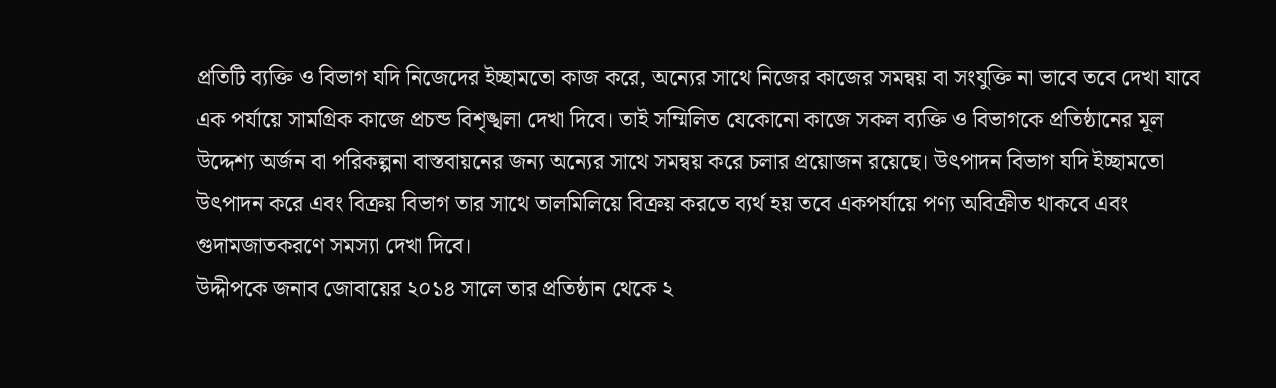প্রতিটি ব্যক্তি ও বিভাগ যদি নিজেদের ইচ্ছামতো কাজ করে, অন্যের সাথে নিজের কাজের সমন্বয় বা সংযুক্তি না ভাবে তবে দেখা যাবে এক পর্যায়ে সামগ্রিক কাজে প্রচন্ড বিশৃঙ্খলা দেখা দিবে। তাই সম্মিলিত যেকোনো কাজে সকল ব্যক্তি ও বিভাগকে প্রতিষ্ঠানের মূল উদ্দেশ্য অর্জন বা পরিকল্পনা বাস্তবায়নের জন্য অন্যের সাথে সমন্বয় করে চলার প্রয়োজন রয়েছে। উৎপাদন বিভাগ যদি ইচ্ছামতো উৎপাদন করে এবং বিক্রয় বিভাগ তার সাথে তালমিলিয়ে বিক্রয় করতে ব্যর্থ হয় তবে একপর্যায়ে পণ্য অবিক্রীত থাকবে এবং গুদামজাতকরণে সমস্যা দেখা দিবে।
উদ্দীপকে জনাব জোবায়ের ২০১৪ সালে তার প্রতিষ্ঠান থেকে ২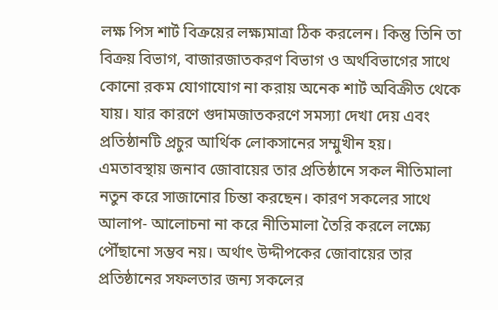লক্ষ পিস শার্ট বিক্রয়ের লক্ষ্যমাত্রা ঠিক করলেন। কিন্তু তিনি তা বিক্রয় বিভাগ, বাজারজাতকরণ বিভাগ ও অর্থবিভাগের সাথে কোনো রকম যোগাযোগ না করায় অনেক শার্ট অবিক্রীত থেকে যায়। যার কারণে গুদামজাতকরণে সমস্যা দেখা দেয় এবং প্রতিষ্ঠানটি প্রচুর আর্থিক লোকসানের সম্মুখীন হয়।
এমতাবস্থায় জনাব জোবায়ের তার প্রতিষ্ঠানে সকল নীতিমালা নতুন করে সাজানোর চিন্তা করছেন। কারণ সকলের সাথে আলাপ- আলোচনা না করে নীতিমালা তৈরি করলে লক্ষ্যে পৌঁছানো সম্ভব নয়। অর্থাৎ উদ্দীপকের জোবায়ের তার প্রতিষ্ঠানের সফলতার জন্য সকলের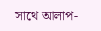সাথে আলাপ-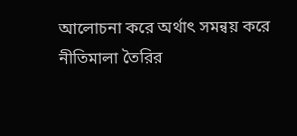আলোচনা করে অর্থাৎ সমন্বয় করে নীতিমালা তৈরির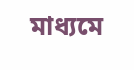মাধ্যমে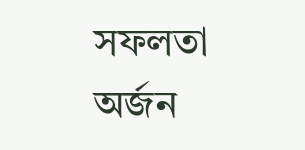সফলতা অর্জন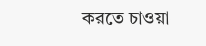করতে চাওয়া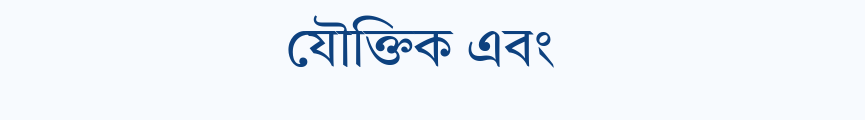যৌক্তিক এবং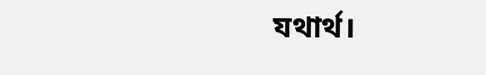যথার্থ।